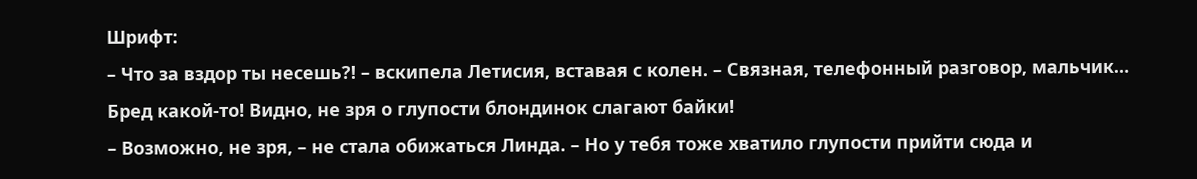Шрифт:
– Что за вздор ты несешь?! – вскипела Летисия, вставая с колен. – Связная, телефонный разговор, мальчик… Бред какой-то! Видно, не зря о глупости блондинок слагают байки!
– Возможно, не зря, – не стала обижаться Линда. – Но у тебя тоже хватило глупости прийти сюда и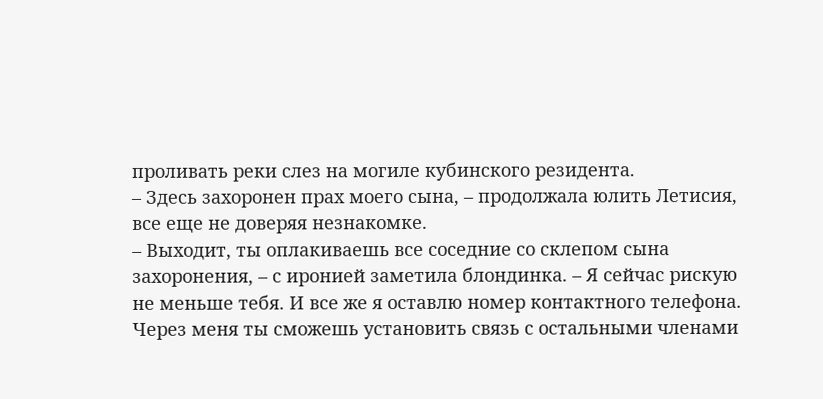проливать реки слез на могиле кубинского резидента.
– Здесь захоронен прах моего сына, – продолжала юлить Летисия, все еще не доверяя незнакомке.
– Выходит, ты оплакиваешь все соседние со склепом сына захоронения, – с иронией заметила блондинка. – Я сейчас рискую не меньше тебя. И все же я оставлю номер контактного телефона. Через меня ты сможешь установить связь с остальными членами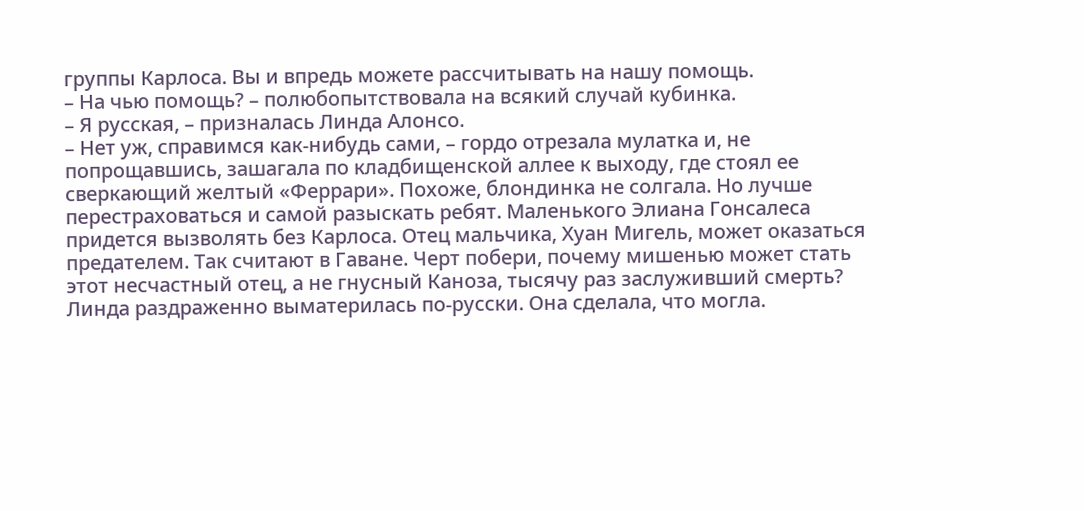группы Карлоса. Вы и впредь можете рассчитывать на нашу помощь.
– На чью помощь? – полюбопытствовала на всякий случай кубинка.
– Я русская, – призналась Линда Алонсо.
– Нет уж, справимся как-нибудь сами, – гордо отрезала мулатка и, не попрощавшись, зашагала по кладбищенской аллее к выходу, где стоял ее сверкающий желтый «Феррари». Похоже, блондинка не солгала. Но лучше перестраховаться и самой разыскать ребят. Маленького Элиана Гонсалеса придется вызволять без Карлоса. Отец мальчика, Хуан Мигель, может оказаться предателем. Так считают в Гаване. Черт побери, почему мишенью может стать этот несчастный отец, а не гнусный Каноза, тысячу раз заслуживший смерть?
Линда раздраженно выматерилась по-русски. Она сделала, что могла.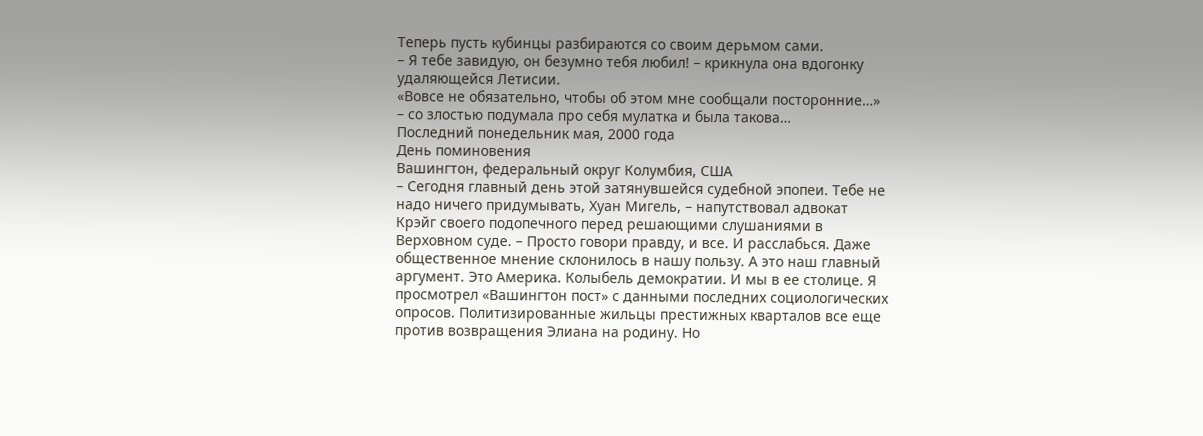Теперь пусть кубинцы разбираются со своим дерьмом сами.
– Я тебе завидую, он безумно тебя любил! – крикнула она вдогонку удаляющейся Летисии.
«Вовсе не обязательно, чтобы об этом мне сообщали посторонние…» – со злостью подумала про себя мулатка и была такова…
Последний понедельник мая, 2000 года
День поминовения
Вашингтон, федеральный округ Колумбия, США
– Сегодня главный день этой затянувшейся судебной эпопеи. Тебе не надо ничего придумывать, Хуан Мигель, – напутствовал адвокат Крэйг своего подопечного перед решающими слушаниями в Верховном суде. – Просто говори правду, и все. И расслабься. Даже общественное мнение склонилось в нашу пользу. А это наш главный аргумент. Это Америка. Колыбель демократии. И мы в ее столице. Я просмотрел «Вашингтон пост» с данными последних социологических опросов. Политизированные жильцы престижных кварталов все еще против возвращения Элиана на родину. Но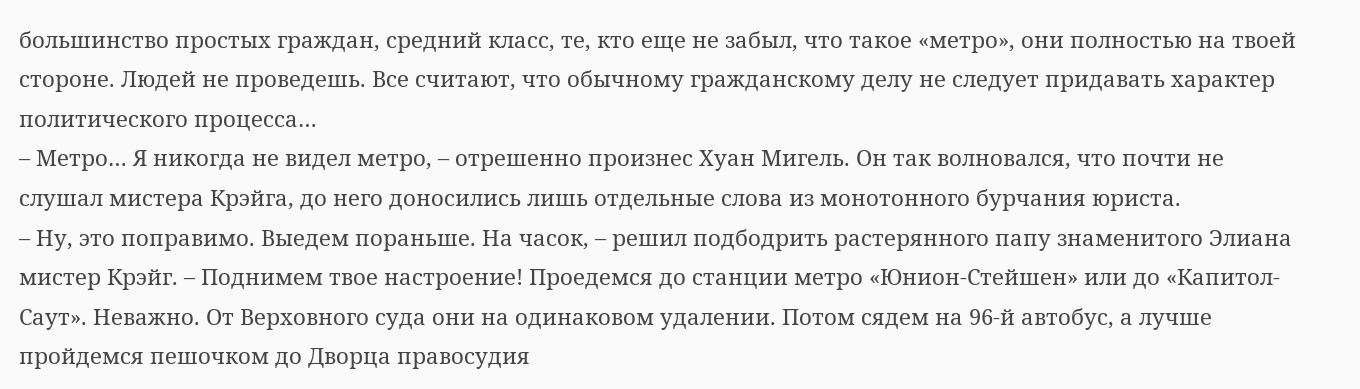большинство простых граждан, средний класс, те, кто еще не забыл, что такое «метро», они полностью на твоей стороне. Людей не проведешь. Все считают, что обычному гражданскому делу не следует придавать характер политического процесса…
– Метро… Я никогда не видел метро, – отрешенно произнес Хуан Мигель. Он так волновался, что почти не слушал мистера Крэйга, до него доносились лишь отдельные слова из монотонного бурчания юриста.
– Ну, это поправимо. Выедем пораньше. На часок, – решил подбодрить растерянного папу знаменитого Элиана мистер Крэйг. – Поднимем твое настроение! Проедемся до станции метро «Юнион-Стейшен» или до «Капитол-Саут». Неважно. От Верховного суда они на одинаковом удалении. Потом сядем на 96-й автобус, а лучше пройдемся пешочком до Дворца правосудия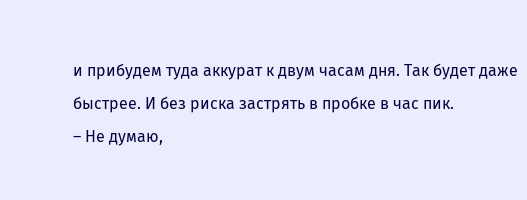и прибудем туда аккурат к двум часам дня. Так будет даже быстрее. И без риска застрять в пробке в час пик.
– Не думаю,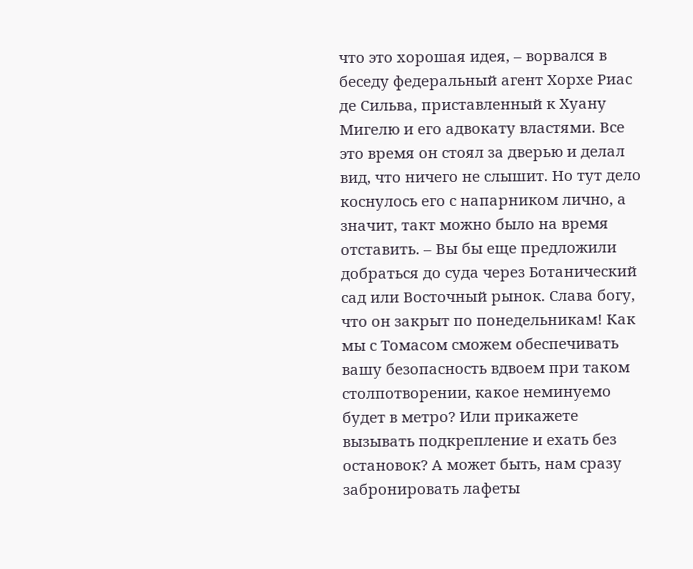что это хорошая идея, – ворвался в беседу федеральный агент Хорхе Риас де Сильва, приставленный к Хуану Мигелю и его адвокату властями. Все это время он стоял за дверью и делал вид, что ничего не слышит. Но тут дело коснулось его с напарником лично, а значит, такт можно было на время отставить. – Вы бы еще предложили добраться до суда через Ботанический сад или Восточный рынок. Слава богу, что он закрыт по понедельникам! Как мы с Томасом сможем обеспечивать вашу безопасность вдвоем при таком столпотворении, какое неминуемо будет в метро? Или прикажете вызывать подкрепление и ехать без остановок? А может быть, нам сразу забронировать лафеты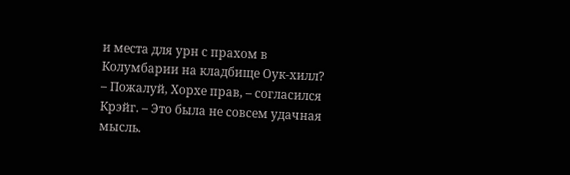и места для урн с прахом в Колумбарии на кладбище Оук-хилл?
– Пожалуй, Хорхе прав, – согласился Крэйг. – Это была не совсем удачная мысль.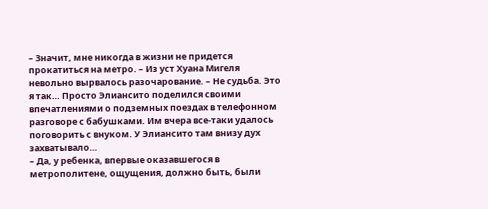– Значит, мне никогда в жизни не придется прокатиться на метро. – Из уст Хуана Мигеля невольно вырвалось разочарование. – Не судьба. Это я так… Просто Элиансито поделился своими впечатлениями о подземных поездах в телефонном разговоре с бабушками. Им вчера все-таки удалось поговорить с внуком. У Элиансито там внизу дух захватывало…
– Да, у ребенка, впервые оказавшегося в метрополитене, ощущения, должно быть, были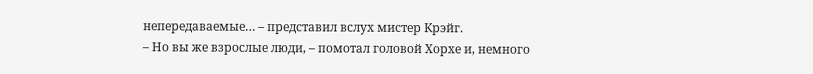непередаваемые… – представил вслух мистер Крэйг.
– Но вы же взрослые люди, – помотал головой Хорхе и, немного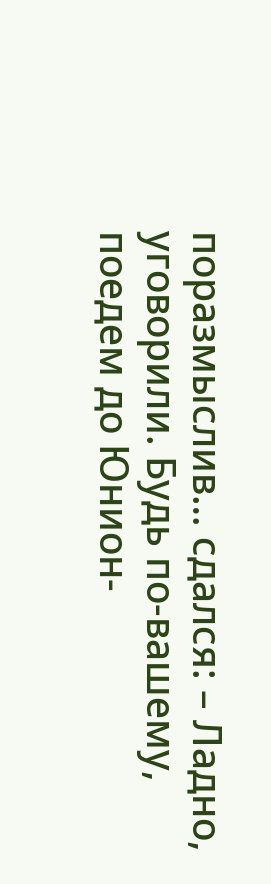поразмыслив… сдался: – Ладно, уговорили. Будь по-вашему, поедем до Юнион-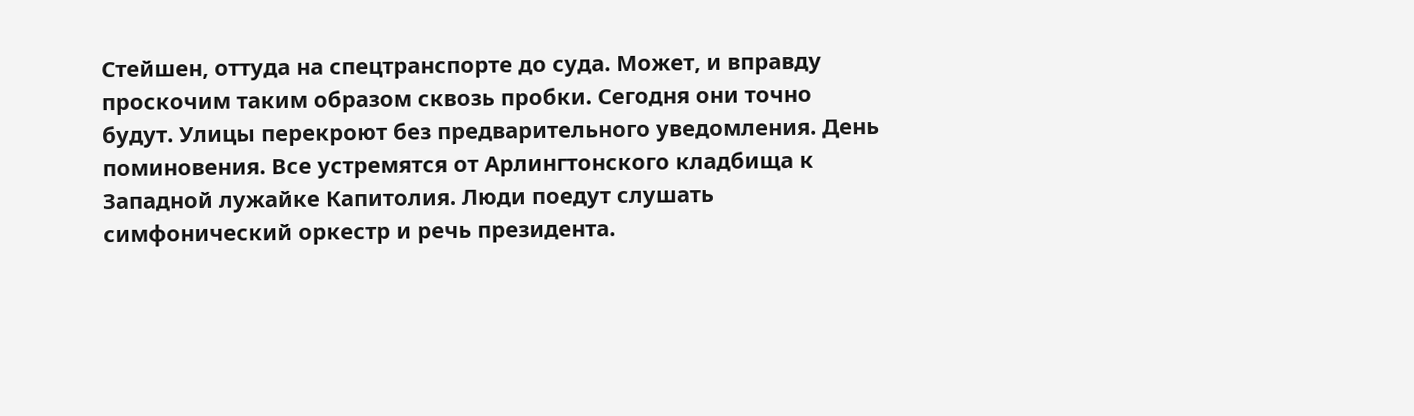Стейшен, оттуда на спецтранспорте до суда. Может, и вправду проскочим таким образом сквозь пробки. Сегодня они точно будут. Улицы перекроют без предварительного уведомления. День поминовения. Все устремятся от Арлингтонского кладбища к Западной лужайке Капитолия. Люди поедут слушать симфонический оркестр и речь президента.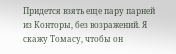Придется взять еще пару парней из Конторы, без возражений. Я скажу Томасу, чтобы он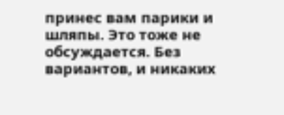принес вам парики и шляпы. Это тоже не обсуждается. Без вариантов, и никаких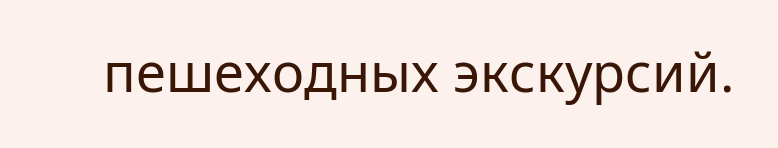пешеходных экскурсий.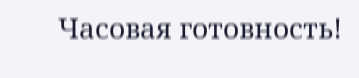Часовая готовность!